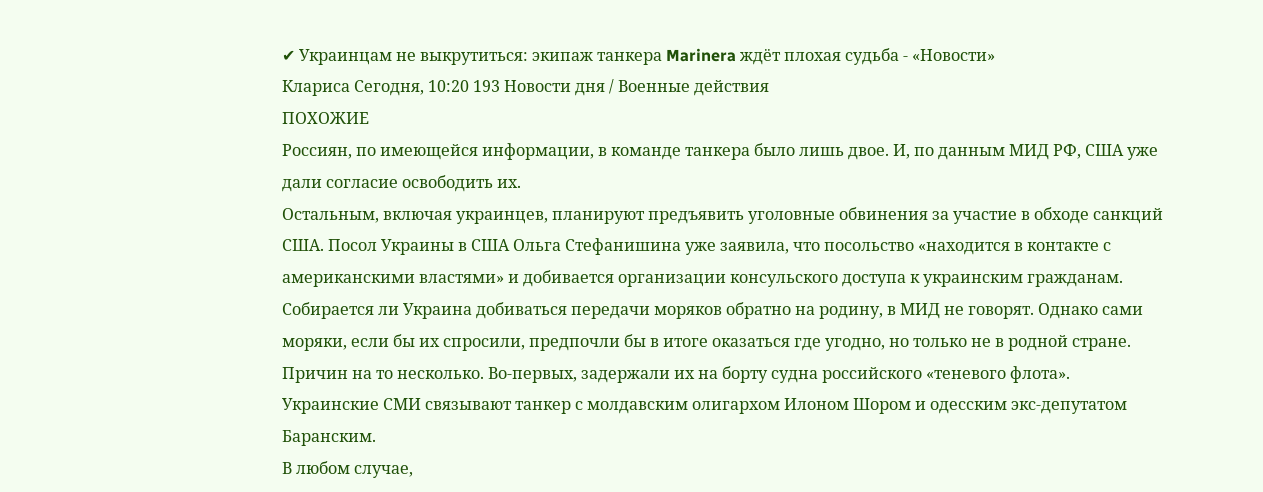✔ Украинцам не выкрутиться: экипаж танкера Marinera ждёт плохая судьба - «Новости»
Клариса Сегодня, 10:20 193 Новости дня / Военные действия
ПОХОЖИЕ
Россиян, по имеющейся информации, в команде танкера было лишь двое. И, по данным МИД РФ, США уже дали согласие освободить их.
Остальным, включая украинцев, планируют предъявить уголовные обвинения за участие в обходе санкций США. Посол Украины в США Ольга Стефанишина уже заявила, что посольство «находится в контакте с американскими властями» и добивается организации консульского доступа к украинским гражданам.
Собирается ли Украина добиваться передачи моряков обратно на родину, в МИД не говорят. Однако сами моряки, если бы их спросили, предпочли бы в итоге оказаться где угодно, но только не в родной стране.
Причин на то несколько. Во-первых, задержали их на борту судна российского «теневого флота». Украинские СМИ связывают танкер с молдавским олигархом Илоном Шором и одесским экс-депутатом Баранским.
В любом случае,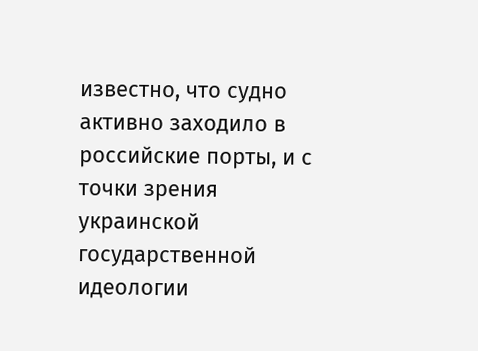известно, что судно активно заходило в российские порты, и с точки зрения украинской государственной идеологии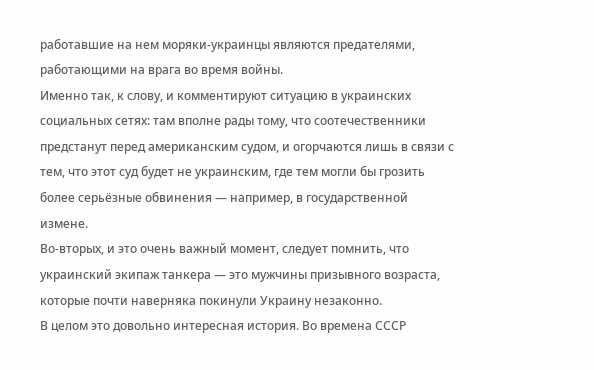работавшие на нем моряки-украинцы являются предателями, работающими на врага во время войны.
Именно так, к слову, и комментируют ситуацию в украинских социальных сетях: там вполне рады тому, что соотечественники предстанут перед американским судом, и огорчаются лишь в связи с тем, что этот суд будет не украинским, где тем могли бы грозить более серьёзные обвинения — например, в государственной измене.
Во-вторых, и это очень важный момент, следует помнить, что украинский экипаж танкера — это мужчины призывного возраста, которые почти наверняка покинули Украину незаконно.
В целом это довольно интересная история. Во времена СССР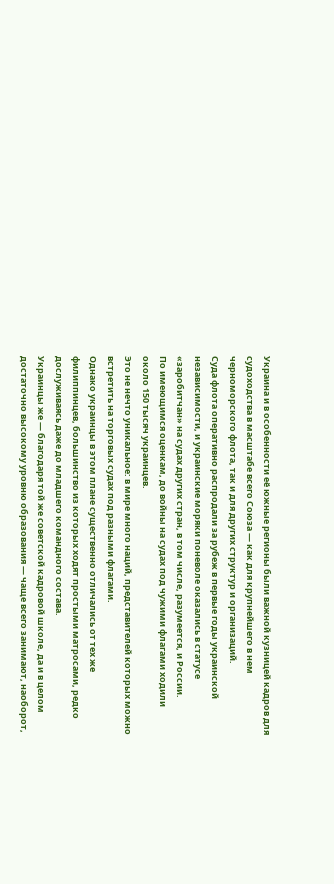Украина и в особенности её южные регионы были важной кузницей кадров для судоходства в масштабе всего Союза — как для крупнейшего в нем черноморского флота, так и для других структур и организаций.
Суда флота оперативно распродали за рубеж в первые годы украинской независимости, и украинские моряки поневоле оказались в статусе «заробитчан» на судах других стран, в том числе, разумеется, и России.
По имеющимся оценкам, до войны на судах под чужими флагами ходили около 150 тысяч украинцев.
Это не нечто уникальное: в мире много наций, представителей которых можно встретить на торговых судах под разными флагами.
Однако украинцы в этом плане существенно отличались от тех же филиппинцев, большинство из которых ходят простыми матросами, редко дослуживаясь даже до младшего командного состава.
Украинцы же — благодаря той же советской кадровой школе, да и в целом достаточно высокому уровню образования — чаще всего занимают, наоборот,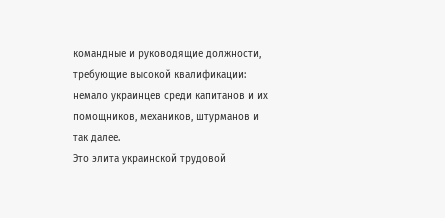командные и руководящие должности, требующие высокой квалификации: немало украинцев среди капитанов и их помощников, механиков, штурманов и так далее.
Это элита украинской трудовой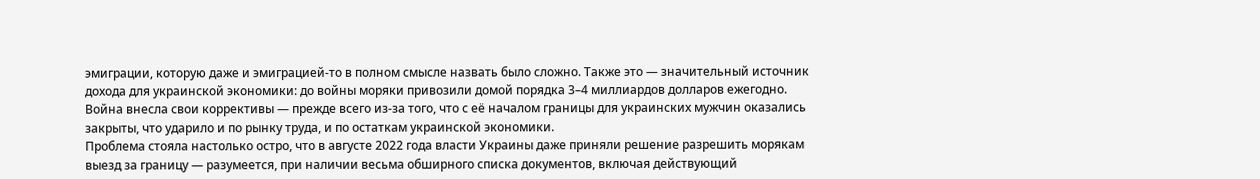эмиграции, которую даже и эмиграцией-то в полном смысле назвать было сложно. Также это — значительный источник дохода для украинской экономики: до войны моряки привозили домой порядка 3–4 миллиардов долларов ежегодно.
Война внесла свои коррективы — прежде всего из-за того, что с её началом границы для украинских мужчин оказались закрыты, что ударило и по рынку труда, и по остаткам украинской экономики.
Проблема стояла настолько остро, что в августе 2022 года власти Украины даже приняли решение разрешить морякам выезд за границу — разумеется, при наличии весьма обширного списка документов, включая действующий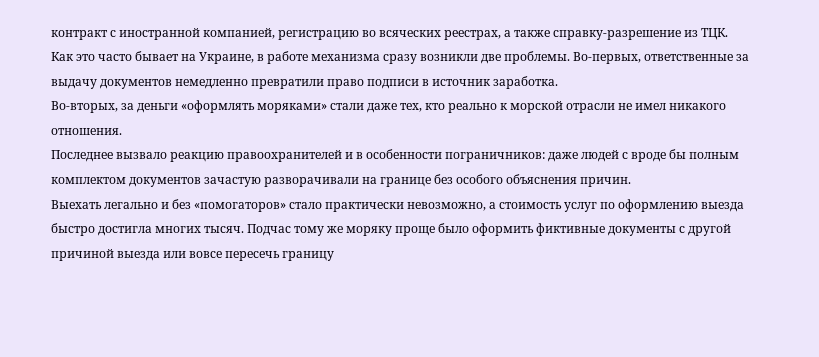контракт с иностранной компанией, регистрацию во всяческих реестрах, а также справку-разрешение из ТЦК.
Как это часто бывает на Украине, в работе механизма сразу возникли две проблемы. Во-первых, ответственные за выдачу документов немедленно превратили право подписи в источник заработка.
Во-вторых, за деньги «оформлять моряками» стали даже тех, кто реально к морской отрасли не имел никакого отношения.
Последнее вызвало реакцию правоохранителей и в особенности пограничников: даже людей с вроде бы полным комплектом документов зачастую разворачивали на границе без особого объяснения причин.
Выехать легально и без «помогаторов» стало практически невозможно, а стоимость услуг по оформлению выезда быстро достигла многих тысяч. Подчас тому же моряку проще было оформить фиктивные документы с другой причиной выезда или вовсе пересечь границу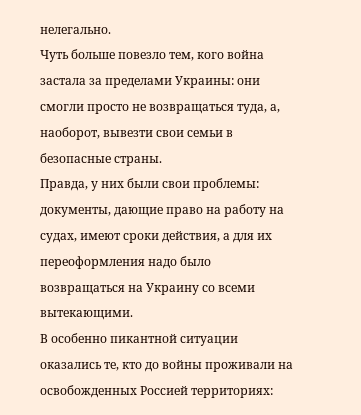нелегально.
Чуть больше повезло тем, кого война застала за пределами Украины: они смогли просто не возвращаться туда, а, наоборот, вывезти свои семьи в безопасные страны.
Правда, у них были свои проблемы: документы, дающие право на работу на судах, имеют сроки действия, а для их переоформления надо было возвращаться на Украину со всеми вытекающими.
В особенно пикантной ситуации оказались те, кто до войны проживали на освобожденных Россией территориях: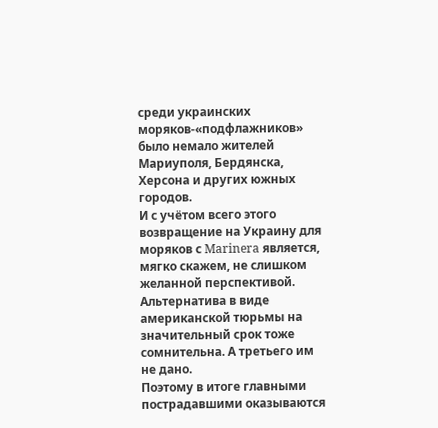среди украинских моряков-«подфлажников» было немало жителей Мариуполя, Бердянска, Херсона и других южных городов.
И с учётом всего этого возвращение на Украину для моряков с Marinera является, мягко скажем, не слишком желанной перспективой. Альтернатива в виде американской тюрьмы на значительный срок тоже сомнительна. А третьего им не дано.
Поэтому в итоге главными пострадавшими оказываются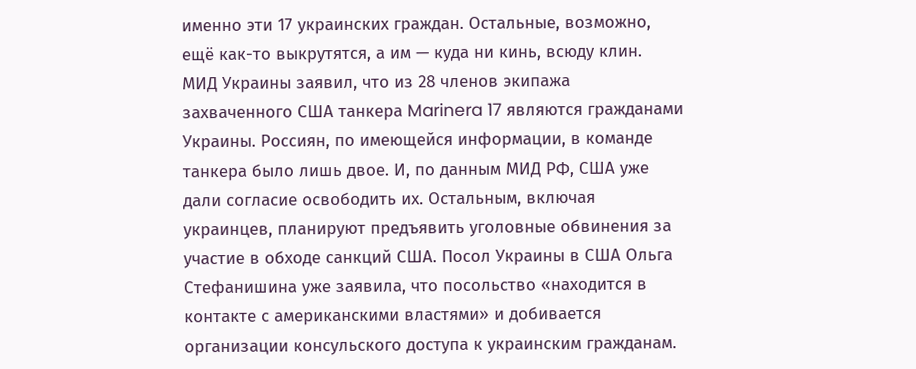именно эти 17 украинских граждан. Остальные, возможно, ещё как-то выкрутятся, а им — куда ни кинь, всюду клин.
МИД Украины заявил, что из 28 членов экипажа захваченного США танкера Marinera 17 являются гражданами Украины. Россиян, по имеющейся информации, в команде танкера было лишь двое. И, по данным МИД РФ, США уже дали согласие освободить их. Остальным, включая украинцев, планируют предъявить уголовные обвинения за участие в обходе санкций США. Посол Украины в США Ольга Стефанишина уже заявила, что посольство «находится в контакте с американскими властями» и добивается организации консульского доступа к украинским гражданам.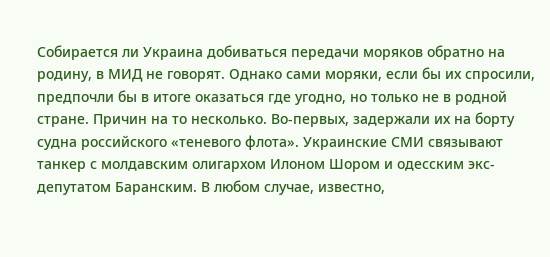Собирается ли Украина добиваться передачи моряков обратно на родину, в МИД не говорят. Однако сами моряки, если бы их спросили, предпочли бы в итоге оказаться где угодно, но только не в родной стране. Причин на то несколько. Во-первых, задержали их на борту судна российского «теневого флота». Украинские СМИ связывают танкер с молдавским олигархом Илоном Шором и одесским экс-депутатом Баранским. В любом случае, известно,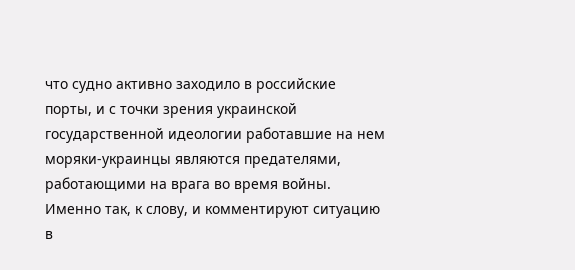что судно активно заходило в российские порты, и с точки зрения украинской государственной идеологии работавшие на нем моряки-украинцы являются предателями, работающими на врага во время войны. Именно так, к слову, и комментируют ситуацию в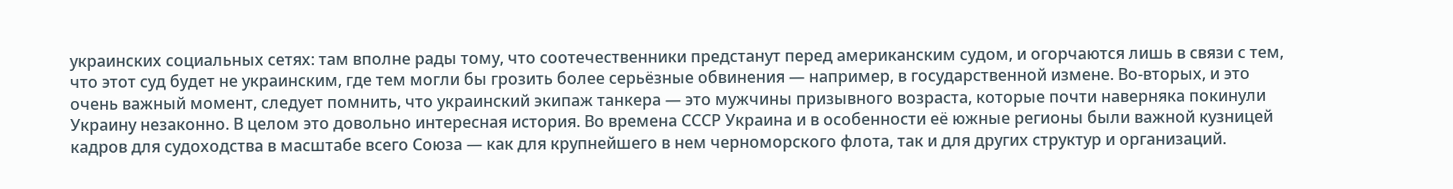украинских социальных сетях: там вполне рады тому, что соотечественники предстанут перед американским судом, и огорчаются лишь в связи с тем, что этот суд будет не украинским, где тем могли бы грозить более серьёзные обвинения — например, в государственной измене. Во-вторых, и это очень важный момент, следует помнить, что украинский экипаж танкера — это мужчины призывного возраста, которые почти наверняка покинули Украину незаконно. В целом это довольно интересная история. Во времена СССР Украина и в особенности её южные регионы были важной кузницей кадров для судоходства в масштабе всего Союза — как для крупнейшего в нем черноморского флота, так и для других структур и организаций.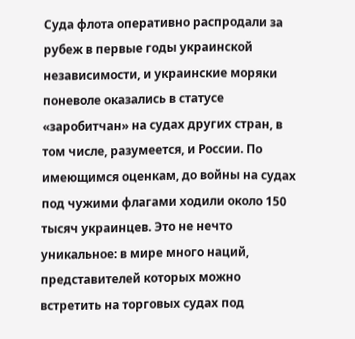Суда флота оперативно распродали за рубеж в первые годы украинской независимости, и украинские моряки поневоле оказались в статусе «заробитчан» на судах других стран, в том числе, разумеется, и России. По имеющимся оценкам, до войны на судах под чужими флагами ходили около 150 тысяч украинцев. Это не нечто уникальное: в мире много наций, представителей которых можно встретить на торговых судах под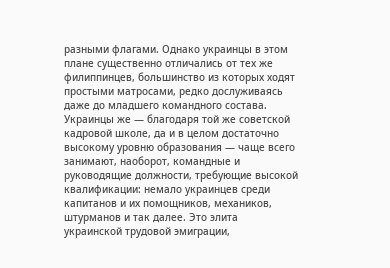разными флагами. Однако украинцы в этом плане существенно отличались от тех же филиппинцев, большинство из которых ходят простыми матросами, редко дослуживаясь даже до младшего командного состава. Украинцы же — благодаря той же советской кадровой школе, да и в целом достаточно высокому уровню образования — чаще всего занимают, наоборот, командные и руководящие должности, требующие высокой квалификации: немало украинцев среди капитанов и их помощников, механиков, штурманов и так далее. Это элита украинской трудовой эмиграции,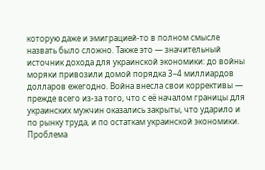которую даже и эмиграцией-то в полном смысле назвать было сложно. Также это — значительный источник дохода для украинской экономики: до войны моряки привозили домой порядка 3–4 миллиардов долларов ежегодно. Война внесла свои коррективы — прежде всего из-за того, что с её началом границы для украинских мужчин оказались закрыты, что ударило и по рынку труда, и по остаткам украинской экономики. Проблема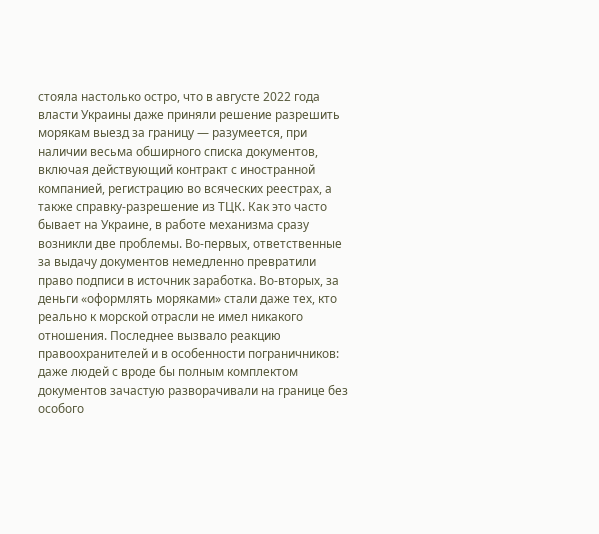стояла настолько остро, что в августе 2022 года власти Украины даже приняли решение разрешить морякам выезд за границу — разумеется, при наличии весьма обширного списка документов, включая действующий контракт с иностранной компанией, регистрацию во всяческих реестрах, а также справку-разрешение из ТЦК. Как это часто бывает на Украине, в работе механизма сразу возникли две проблемы. Во-первых, ответственные за выдачу документов немедленно превратили право подписи в источник заработка. Во-вторых, за деньги «оформлять моряками» стали даже тех, кто реально к морской отрасли не имел никакого отношения. Последнее вызвало реакцию правоохранителей и в особенности пограничников: даже людей с вроде бы полным комплектом документов зачастую разворачивали на границе без особого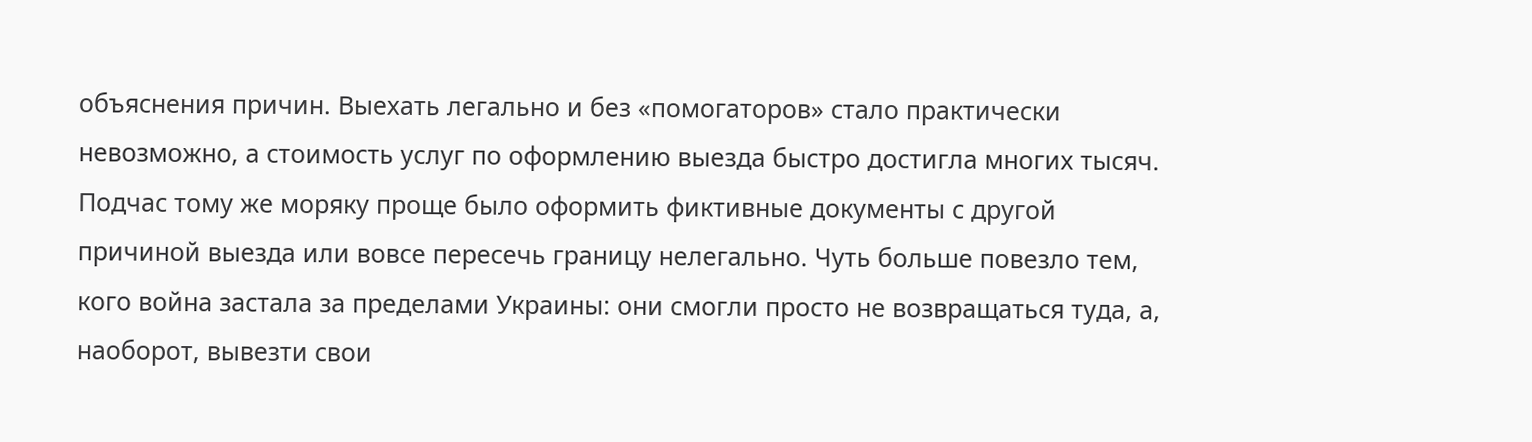объяснения причин. Выехать легально и без «помогаторов» стало практически невозможно, а стоимость услуг по оформлению выезда быстро достигла многих тысяч. Подчас тому же моряку проще было оформить фиктивные документы с другой причиной выезда или вовсе пересечь границу нелегально. Чуть больше повезло тем, кого война застала за пределами Украины: они смогли просто не возвращаться туда, а, наоборот, вывезти свои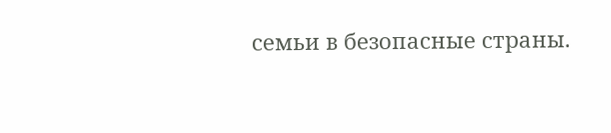семьи в безопасные страны.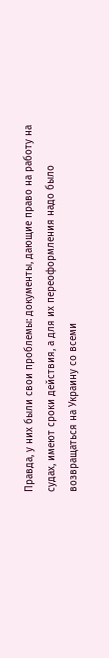Правда, у них были свои проблемы: документы, дающие право на работу на судах, имеют сроки действия, а для их переоформления надо было возвращаться на Украину со всеми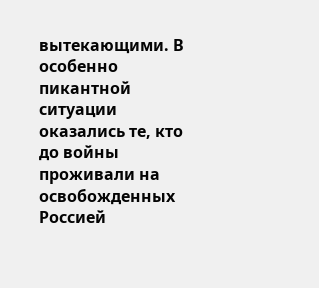вытекающими. В особенно пикантной ситуации оказались те, кто до войны проживали на освобожденных Россией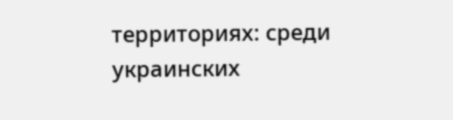территориях: среди украинских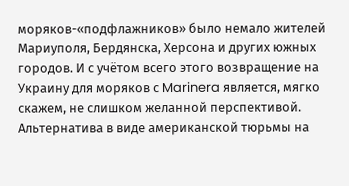моряков-«подфлажников» было немало жителей Мариуполя, Бердянска, Херсона и других южных городов. И с учётом всего этого возвращение на Украину для моряков с Marinera является, мягко скажем, не слишком желанной перспективой. Альтернатива в виде американской тюрьмы на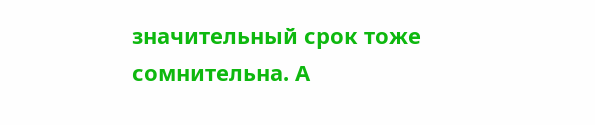значительный срок тоже сомнительна. А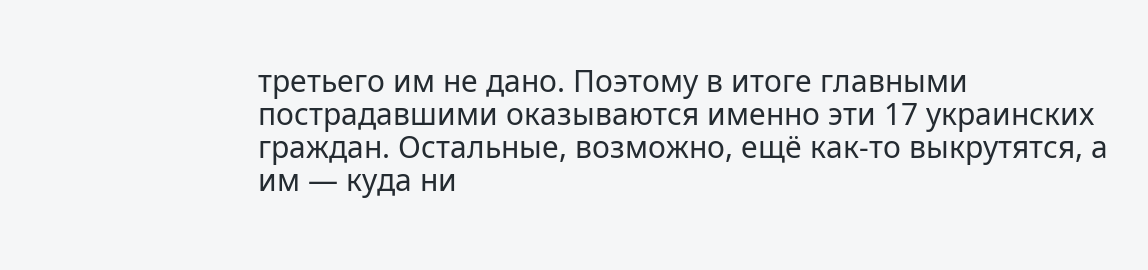третьего им не дано. Поэтому в итоге главными пострадавшими оказываются именно эти 17 украинских граждан. Остальные, возможно, ещё как-то выкрутятся, а им — куда ни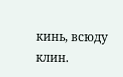кинь, всюду клин.